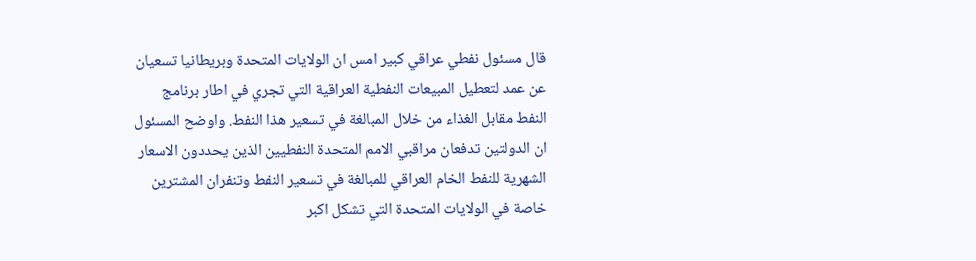قال مسئول نفطي عراقي كبير امس ان الولايات المتحدة وبريطانيا تسعيان عن عمد لتعطيل المبيعات النفطية العراقية التي تجري في اطار برنامج النفط مقابل الغذاء من خلال المبالغة في تسعير هذا النفط. واوضح المسئول ان الدولتين تدفعان مراقبي الامم المتحدة النفطيين الذين يحددون الاسعار الشهرية للنفط الخام العراقي للمبالغة في تسعير النفط وتنفران المشترين خاصة في الولايات المتحدة التي تشكل اكبر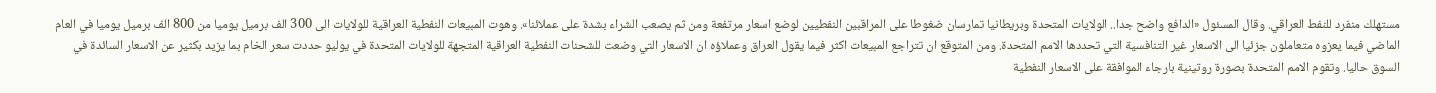مستهلك منفرد للنفط العراقي. وقال المسئول «الدافع واضح جدا.. الولايات المتحدة وبريطانيا تمارسان ضغوطا على المراقبين النفطيين لوضع اسعار مرتفعة ومن ثم يصعب الشراء بشدة على عملائنا». وهوت المبيعات النفطية العراقية للولايات الى 300 الف برميل يوميا من 800 الف برميل يوميا في العام الماضي فيما يعزوه متعاملون جزئيا الى الاسعار غير التنافسية التي تحددها الامم المتحدة. ومن المتوقع ان تتراجع المبيعات اكثر فيما يقول العراق وعملاؤه ان الاسعار التي وضعت للشحنات النفطية العراقية المتجهة للولايات المتحدة في يوليو حددت سعر الخام بما يزيد بكثير عن الاسعار السائدة في السوق حاليا. وتقوم الامم المتحدة بصورة روتينية بارجاء الموافقة على الاسعار النفطية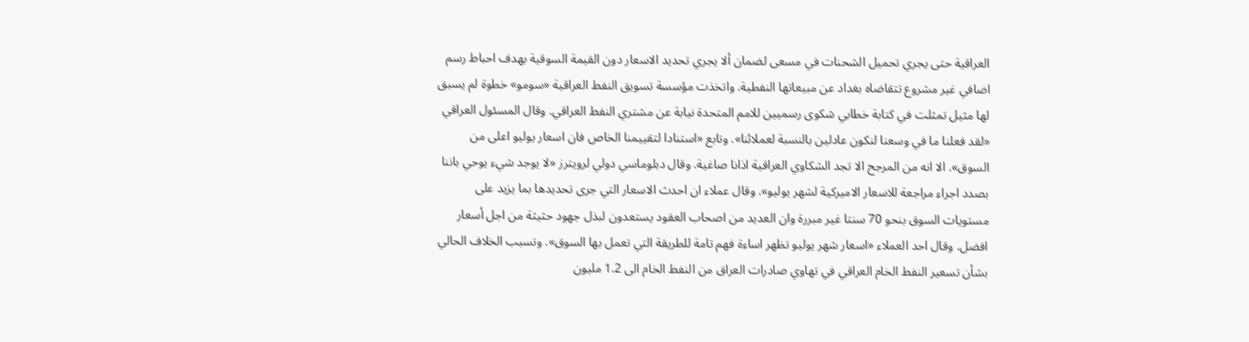العراقية حتى يجري تحميل الشحنات في مسعى لضمان ألا يجري تحديد الاسعار دون القيمة السوقية بهدف احباط رسم اضافي غير مشروع تتقاضاه بغداد عن مبيعاتها النفطية. واتخذت مؤسسة تسويق النفط العراقية «سومو» خطوة لم يسبق لها مثيل تمثلت في كتابة خطابي شكوى رسميين للامم المتحدة نيابة عن مشتري النفط العراقي. وقال المسئول العراقي «لقد فعلنا ما في وسعنا لنكون عادلين بالنسبة لعملائنا». وتابع «استنادا لتقييمنا الخاص فان اسعار يوليو اعلى من السوق». الا انه من المرجح الا تجد الشكاوي العراقية اذانا صاغية. وقال دبلوماسي دولي لرويترز «لا يوجد شيء يوحي باننا بصدد اجراء مراجعة للاسعار الاميركية لشهر يوليو». وقال عملاء ان احدث الاسعار التي جرى تحديدها بما يزيد على مستويات السوق بنحو 70 سنتا غير مبررة وان العديد من اصحاب العقود يستعدون لبذل جهود حثيثة من اجل أسعار افضل. وقال احد العملاء «اسعار شهر يوليو تظهر اساءة فهم تامة للطريقة التي تعمل بها السوق». وتسبب الخلاف الحالي بشأن تسعير النفط الخام العراقي في تهاوي صادرات العراق من النفط الخام الى 1.2 مليون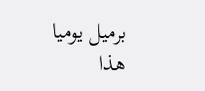برميل يوميا هذا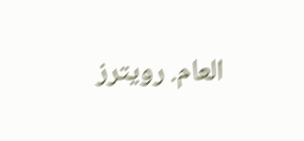العام. رويترز